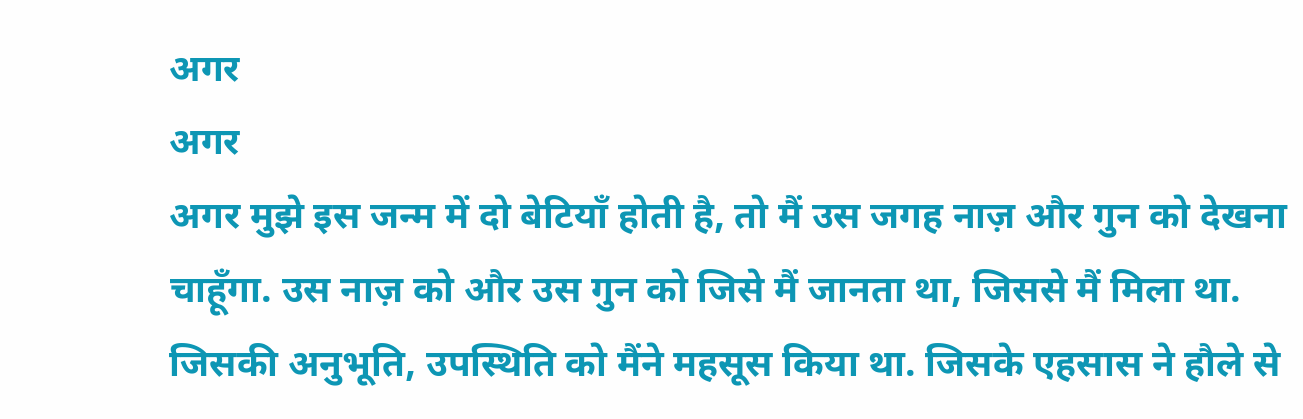अगर
अगर
अगर मुझे इस जन्म में दो बेटियाँ होती है, तो मैं उस जगह नाज़ और गुन को देखना चाहूँगा. उस नाज़ को और उस गुन को जिसे मैं जानता था, जिससे मैं मिला था. जिसकी अनुभूति, उपस्थिति को मैंने महसूस किया था. जिसके एहसास ने हौले से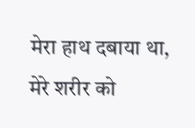मेरा हाथ दबाया था, मेरे शरीर को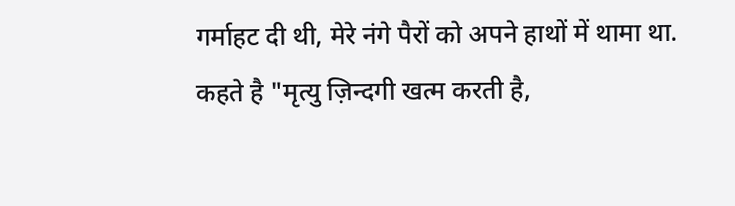गर्माहट दी थी, मेरे नंगे पैरों को अपने हाथों में थामा था.
कहते है "मृत्यु ज़िन्दगी खत्म करती है,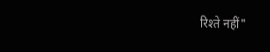रिश्ते नहीं"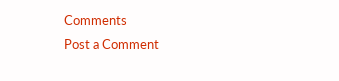Comments
Post a Comment